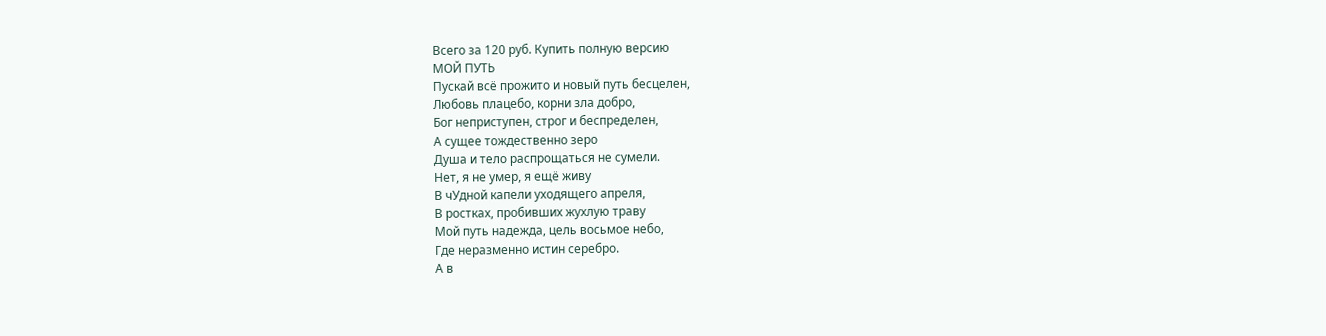Всего за 120 руб. Купить полную версию
МОЙ ПУТЬ
Пускай всё прожито и новый путь бесцелен,
Любовь плацебо, корни зла добро,
Бог неприступен, строг и беспределен,
А сущее тождественно зеро
Душа и тело распрощаться не сумели.
Нет, я не умер, я ещё живу
В чУдной капели уходящего апреля,
В ростках, пробивших жухлую траву
Мой путь надежда, цель восьмое небо,
Где неразменно истин серебро.
А в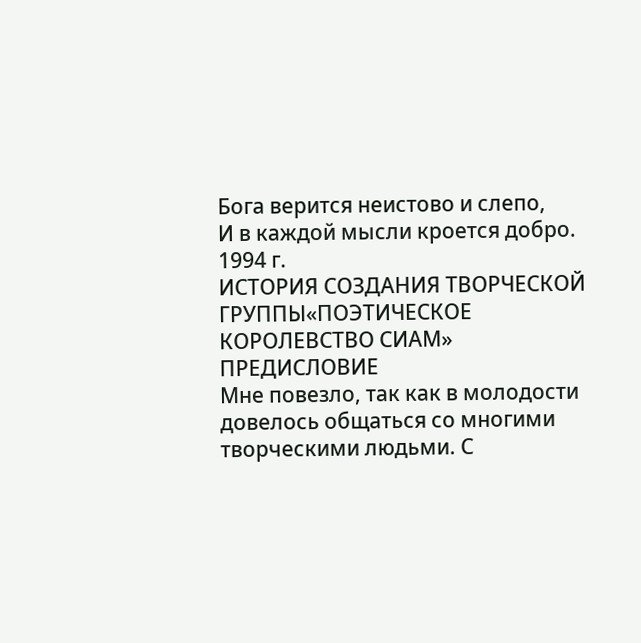Бога верится неистово и слепо,
И в каждой мысли кроется добро.
1994 г.
ИСТОРИЯ СОЗДАНИЯ ТВОРЧЕСКОЙ ГРУППЫ«ПОЭТИЧЕСКОЕ КОРОЛЕВСТВО СИАМ»
ПРЕДИСЛОВИЕ
Мне повезло, так как в молодости довелось общаться со многими творческими людьми. С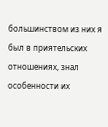большинством из них я был в приятельских отношениях, знал особенности их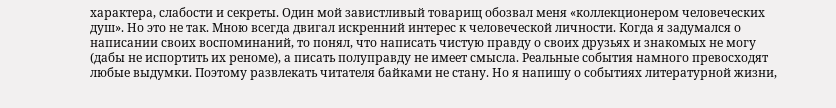характера, слабости и секреты. Один мой завистливый товарищ обозвал меня «коллекционером человеческих душ». Но это не так. Мною всегда двигал искренний интерес к человеческой личности. Когда я задумался о написании своих воспоминаний, то понял, что написать чистую правду о своих друзьях и знакомых не могу (дабы не испортить их реноме), а писать полуправду не имеет смысла. Реальные события намного превосходят любые выдумки. Поэтому развлекать читателя байками не стану. Но я напишу о событиях литературной жизни,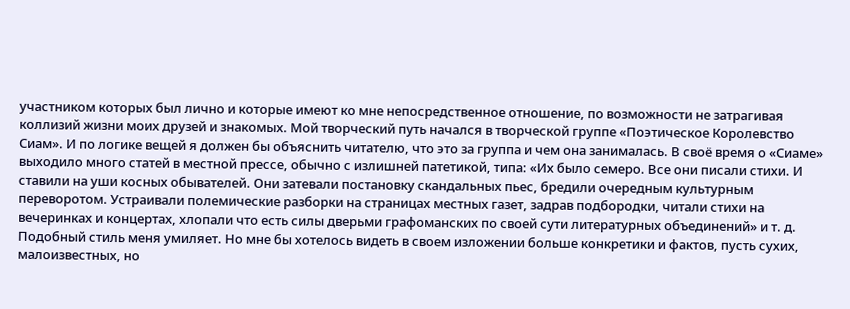участником которых был лично и которые имеют ко мне непосредственное отношение, по возможности не затрагивая коллизий жизни моих друзей и знакомых. Мой творческий путь начался в творческой группе «Поэтическое Королевство Сиам». И по логике вещей я должен бы объяснить читателю, что это за группа и чем она занималась. В своё время о «Сиаме» выходило много статей в местной прессе, обычно с излишней патетикой, типа: «Их было семеро. Все они писали стихи. И ставили на уши косных обывателей. Они затевали постановку скандальных пьес, бредили очередным культурным переворотом. Устраивали полемические разборки на страницах местных газет, задрав подбородки, читали стихи на вечеринках и концертах, хлопали что есть силы дверьми графоманских по своей сути литературных объединений» и т. д. Подобный стиль меня умиляет. Но мне бы хотелось видеть в своем изложении больше конкретики и фактов, пусть сухих, малоизвестных, но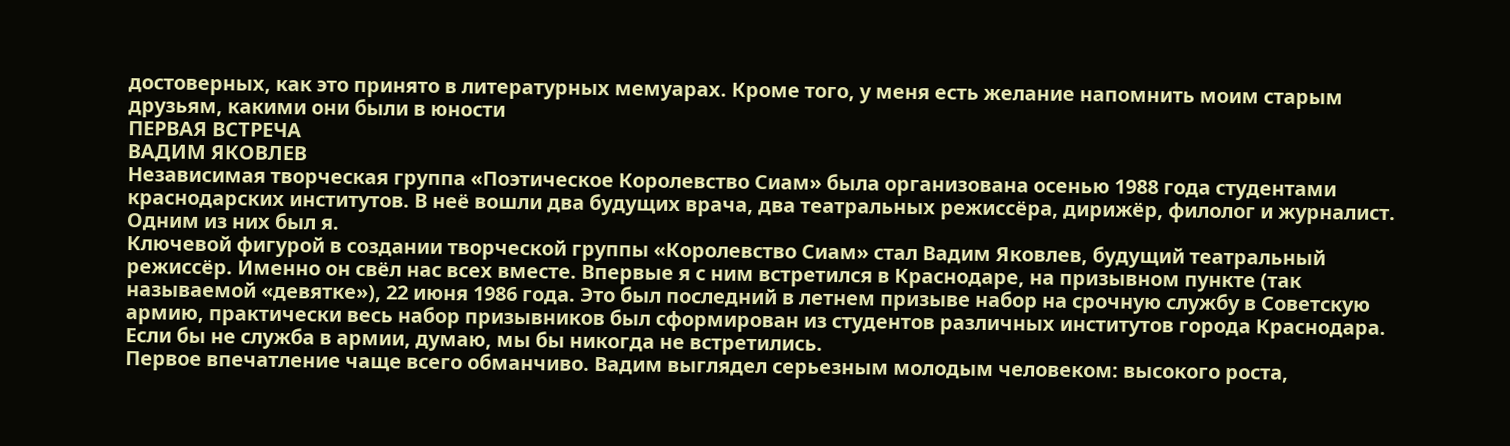достоверных, как это принято в литературных мемуарах. Кроме того, у меня есть желание напомнить моим старым друзьям, какими они были в юности
ПЕРВАЯ ВСТРЕЧА
ВАДИМ ЯКОВЛЕВ
Независимая творческая группа «Поэтическое Королевство Сиам» была организована осенью 1988 года студентами краснодарских институтов. В неё вошли два будущих врача, два театральных режиссёра, дирижёр, филолог и журналист. Одним из них был я.
Ключевой фигурой в создании творческой группы «Королевство Сиам» стал Вадим Яковлев, будущий театральный режиссёр. Именно он свёл нас всех вместе. Впервые я с ним встретился в Краснодаре, на призывном пункте (так называемой «девятке»), 22 июня 1986 года. Это был последний в летнем призыве набор на срочную службу в Советскую армию, практически весь набор призывников был сформирован из студентов различных институтов города Краснодара. Если бы не служба в армии, думаю, мы бы никогда не встретились.
Первое впечатление чаще всего обманчиво. Вадим выглядел серьезным молодым человеком: высокого роста,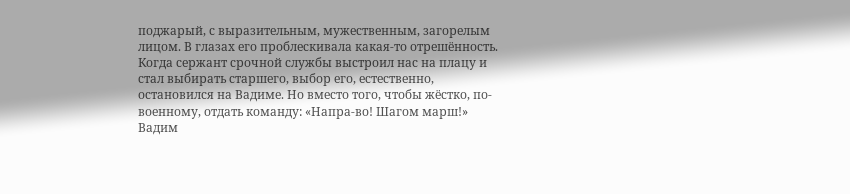поджарый, с выразительным, мужественным, загорелым лицом. В глазах его проблескивала какая-то отрешённость. Когда сержант срочной службы выстроил нас на плацу и стал выбирать старшего, выбор его, естественно, остановился на Вадиме. Но вместо того, чтобы жёстко, по-военному, отдать команду: «Напра-во! Шагом марш!» Вадим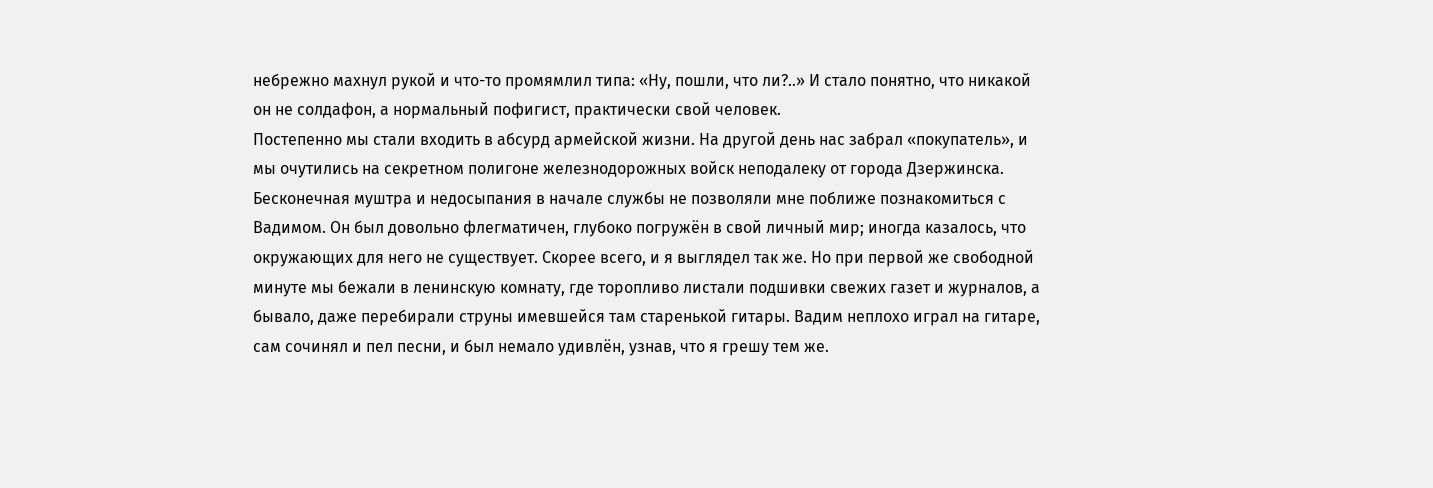небрежно махнул рукой и что-то промямлил типа: «Ну, пошли, что ли?..» И стало понятно, что никакой он не солдафон, а нормальный пофигист, практически свой человек.
Постепенно мы стали входить в абсурд армейской жизни. На другой день нас забрал «покупатель», и мы очутились на секретном полигоне железнодорожных войск неподалеку от города Дзержинска. Бесконечная муштра и недосыпания в начале службы не позволяли мне поближе познакомиться с Вадимом. Он был довольно флегматичен, глубоко погружён в свой личный мир; иногда казалось, что окружающих для него не существует. Скорее всего, и я выглядел так же. Но при первой же свободной минуте мы бежали в ленинскую комнату, где торопливо листали подшивки свежих газет и журналов, а бывало, даже перебирали струны имевшейся там старенькой гитары. Вадим неплохо играл на гитаре, сам сочинял и пел песни, и был немало удивлён, узнав, что я грешу тем же.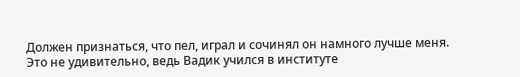Должен признаться, что пел, играл и сочинял он намного лучше меня. Это не удивительно, ведь Вадик учился в институте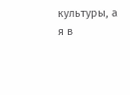культуры, а я в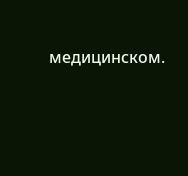медицинском.